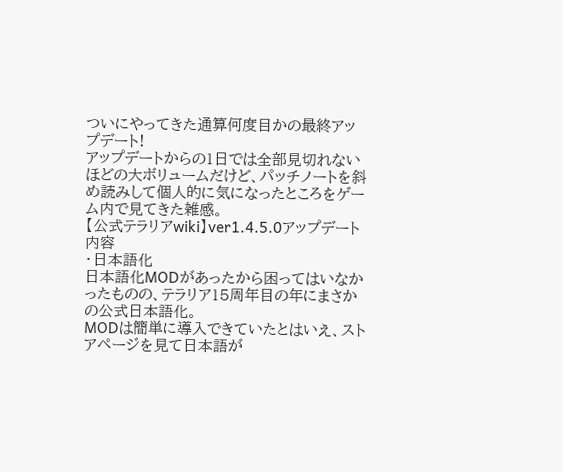ついにやってきた通算何度目かの最終アップデート!
アップデートからの1日では全部見切れないほどの大ボリュームだけど、パッチノートを斜め読みして個人的に気になったところをゲーム内で見てきた雑感。
【公式テラリアwiki】ver1.4.5.0アップデート内容
・日本語化
日本語化MODがあったから困ってはいなかったものの、テラリア15周年目の年にまさかの公式日本語化。
MODは簡単に導入できていたとはいえ、ストアページを見て日本語が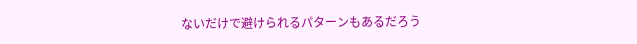ないだけで避けられるパターンもあるだろう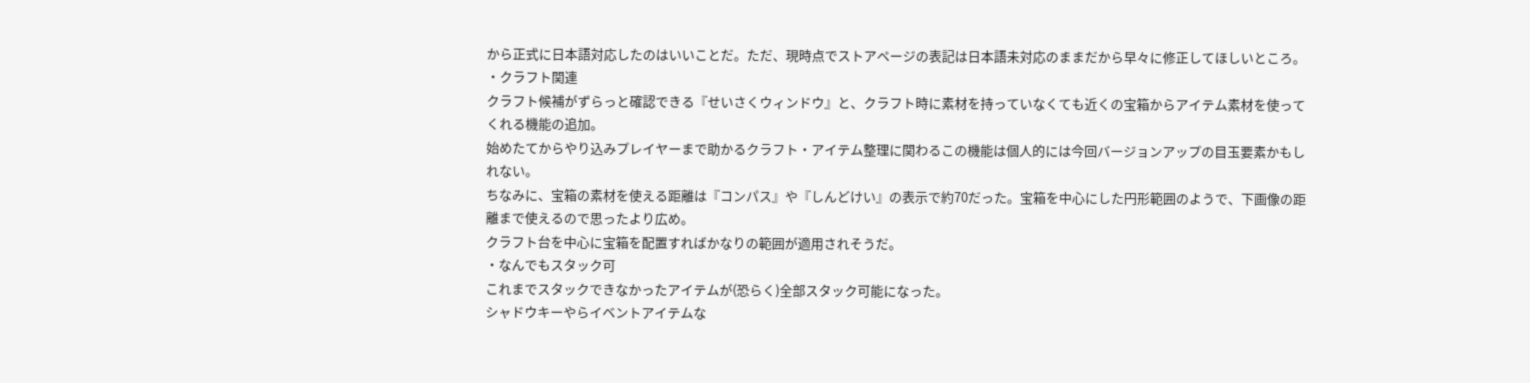から正式に日本語対応したのはいいことだ。ただ、現時点でストアページの表記は日本語未対応のままだから早々に修正してほしいところ。
・クラフト関連
クラフト候補がずらっと確認できる『せいさくウィンドウ』と、クラフト時に素材を持っていなくても近くの宝箱からアイテム素材を使ってくれる機能の追加。
始めたてからやり込みプレイヤーまで助かるクラフト・アイテム整理に関わるこの機能は個人的には今回バージョンアップの目玉要素かもしれない。
ちなみに、宝箱の素材を使える距離は『コンパス』や『しんどけい』の表示で約70だった。宝箱を中心にした円形範囲のようで、下画像の距離まで使えるので思ったより広め。
クラフト台を中心に宝箱を配置すればかなりの範囲が適用されそうだ。
・なんでもスタック可
これまでスタックできなかったアイテムが(恐らく)全部スタック可能になった。
シャドウキーやらイベントアイテムな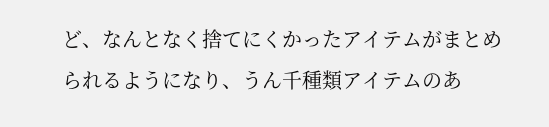ど、なんとなく捨てにくかったアイテムがまとめられるようになり、うん千種類アイテムのあ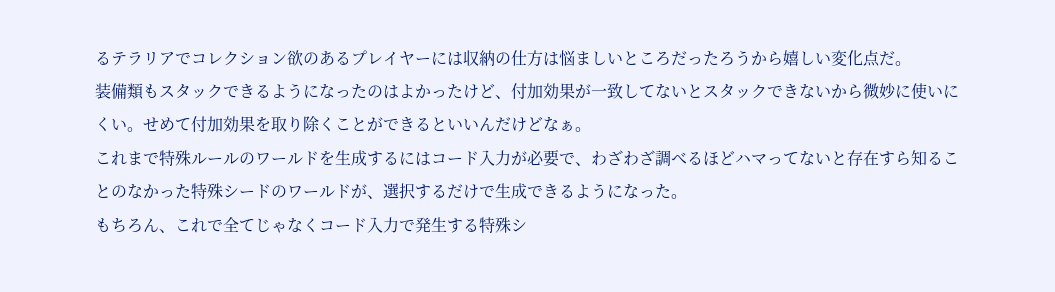るテラリアでコレクション欲のあるプレイヤーには収納の仕方は悩ましいところだったろうから嬉しい変化点だ。
装備類もスタックできるようになったのはよかったけど、付加効果が一致してないとスタックできないから微妙に使いにくい。せめて付加効果を取り除くことができるといいんだけどなぁ。
これまで特殊ルールのワールドを生成するにはコード入力が必要で、わざわざ調べるほどハマってないと存在すら知ることのなかった特殊シードのワールドが、選択するだけで生成できるようになった。
もちろん、これで全てじゃなくコード入力で発生する特殊シ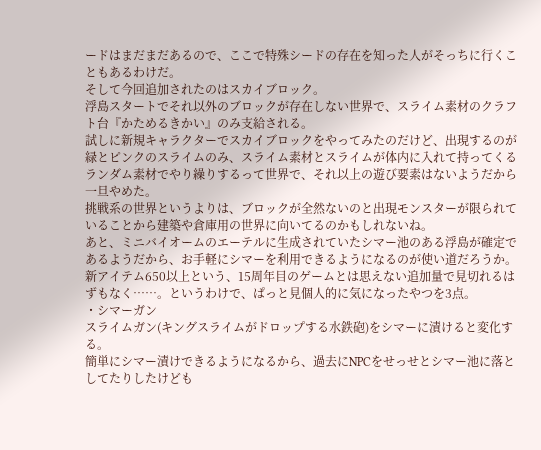ードはまだまだあるので、ここで特殊シードの存在を知った人がそっちに行くこともあるわけだ。
そして今回追加されたのはスカイブロック。
浮島スタートでそれ以外のブロックが存在しない世界で、スライム素材のクラフト台『かためるきかい』のみ支給される。
試しに新規キャラクターでスカイブロックをやってみたのだけど、出現するのが緑とピンクのスライムのみ、スライム素材とスライムが体内に入れて持ってくるランダム素材でやり繰りするって世界で、それ以上の遊び要素はないようだから一旦やめた。
挑戦系の世界というよりは、ブロックが全然ないのと出現モンスターが限られていることから建築や倉庫用の世界に向いてるのかもしれないね。
あと、ミニバイオームのエーテルに生成されていたシマー池のある浮島が確定であるようだから、お手軽にシマーを利用できるようになるのが使い道だろうか。
新アイテム650以上という、15周年目のゲームとは思えない追加量で見切れるはずもなく……。というわけで、ぱっと見個人的に気になったやつを3点。
・シマーガン
スライムガン(キングスライムがドロップする水鉄砲)をシマーに漬けると変化する。
簡単にシマー漬けできるようになるから、過去にNPCをせっせとシマー池に落としてたりしたけども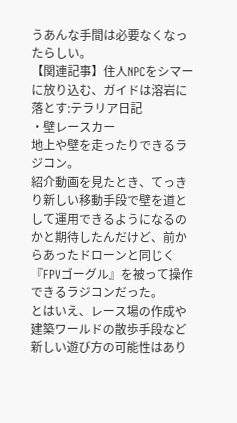うあんな手間は必要なくなったらしい。
【関連記事】住人NPCをシマーに放り込む、ガイドは溶岩に落とす:テラリア日記
・壁レースカー
地上や壁を走ったりできるラジコン。
紹介動画を見たとき、てっきり新しい移動手段で壁を道として運用できるようになるのかと期待したんだけど、前からあったドローンと同じく『FPVゴーグル』を被って操作できるラジコンだった。
とはいえ、レース場の作成や建築ワールドの散歩手段など新しい遊び方の可能性はあり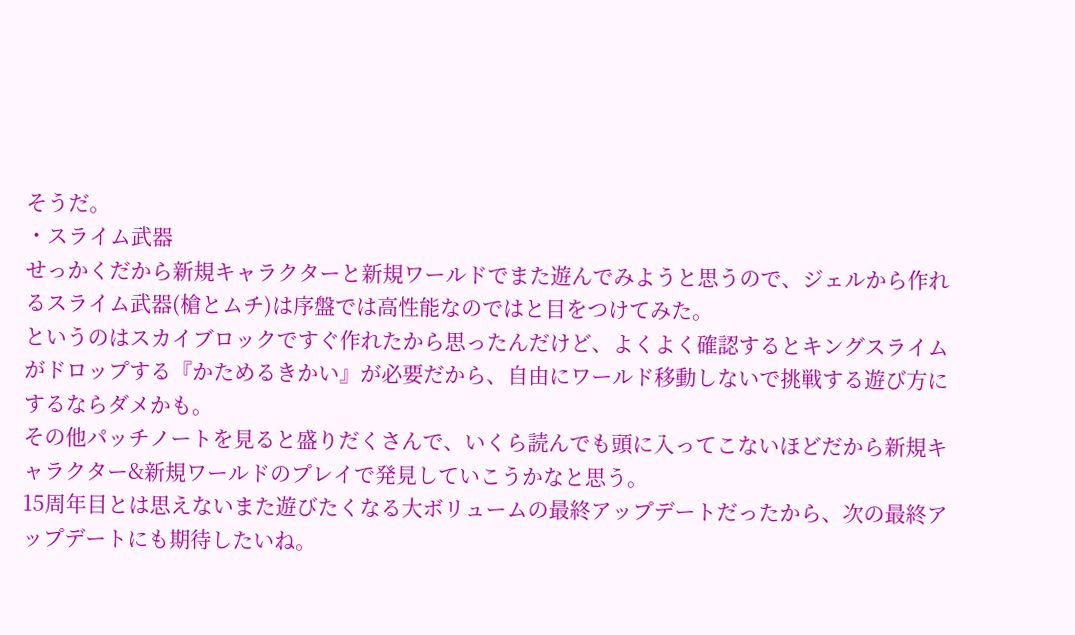そうだ。
・スライム武器
せっかくだから新規キャラクターと新規ワールドでまた遊んでみようと思うので、ジェルから作れるスライム武器(槍とムチ)は序盤では高性能なのではと目をつけてみた。
というのはスカイブロックですぐ作れたから思ったんだけど、よくよく確認するとキングスライムがドロップする『かためるきかい』が必要だから、自由にワールド移動しないで挑戦する遊び方にするならダメかも。
その他パッチノートを見ると盛りだくさんで、いくら読んでも頭に入ってこないほどだから新規キャラクター&新規ワールドのプレイで発見していこうかなと思う。
15周年目とは思えないまた遊びたくなる大ボリュームの最終アップデートだったから、次の最終アップデートにも期待したいね。